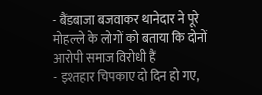- बैंडबाजा बजवाकर थानेदार ने पूरे मोहल्ले के लोगों को बताया कि दोनों आरोपी समाज विरोधी हैं
- इश्तहार चिपकाए दो दिन हो गए,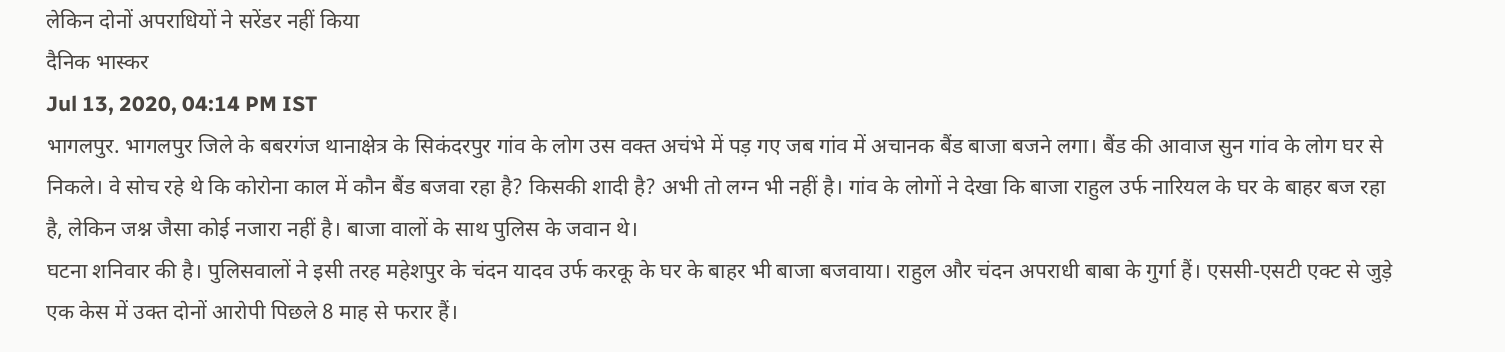लेकिन दोनों अपराधियों ने सरेंडर नहीं किया
दैनिक भास्कर
Jul 13, 2020, 04:14 PM IST
भागलपुर. भागलपुर जिले के बबरगंज थानाक्षेत्र के सिकंदरपुर गांव के लोग उस वक्त अचंभे में पड़ गए जब गांव में अचानक बैंड बाजा बजने लगा। बैंड की आवाज सुन गांव के लोग घर से निकले। वे सोच रहे थे कि कोरोना काल में कौन बैंड बजवा रहा है? किसकी शादी है? अभी तो लग्न भी नहीं है। गांव के लोगों ने देखा कि बाजा राहुल उर्फ नारियल के घर के बाहर बज रहा है, लेकिन जश्न जैसा कोई नजारा नहीं है। बाजा वालों के साथ पुलिस के जवान थे।
घटना शनिवार की है। पुलिसवालों ने इसी तरह महेशपुर के चंदन यादव उर्फ करकू के घर के बाहर भी बाजा बजवाया। राहुल और चंदन अपराधी बाबा के गुर्गा हैं। एससी-एसटी एक्ट से जुड़े एक केस में उक्त दोनों आरोपी पिछले 8 माह से फरार हैं।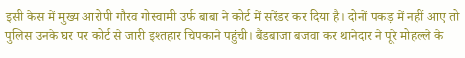इसी केस में मुख्य आरोपी गौरव गोस्वामी उर्फ बाबा ने कोर्ट में सरेंडर कर दिया है। दोनों पकड़ में नहीं आए तो पुलिस उनके घर पर कोर्ट से जारी इश्तहार चिपकाने पहुंची। बैंडबाजा बजवा कर थानेदार ने पूरे मोहल्ले के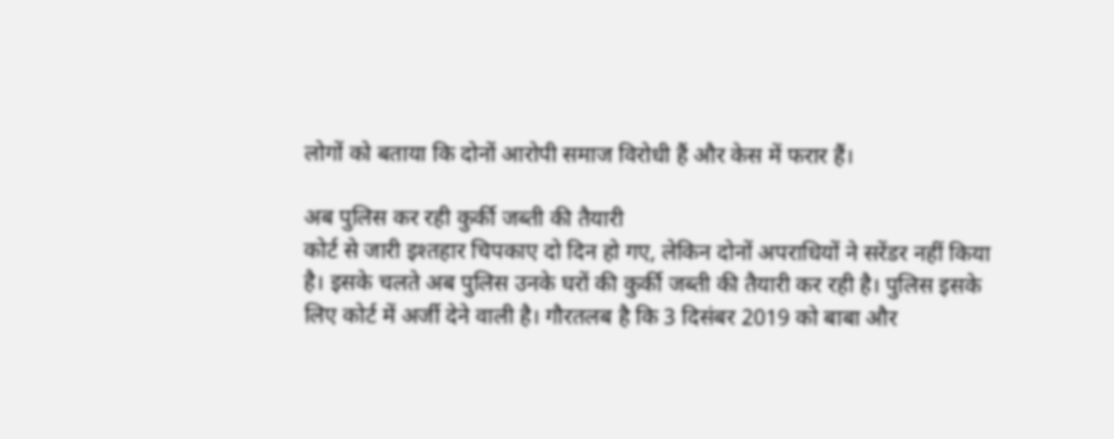लोगों को बताया कि दोनों आरोपी समाज विरोधी हैं और केस में फरार हैं।

अब पुलिस कर रही कुर्की जब्ती की तैयारी
कोर्ट से जारी इश्तहार चिपकाए दो दिन हो गए, लेकिन दोनों अपराधियों ने सरेंडर नहीं किया है। इसके चलते अब पुलिस उनके घरों की कुर्की जब्ती की तैयारी कर रही है। पुलिस इसके लिए कोर्ट में अर्जी देने वाली है। गौरतलब है कि 3 दिसंबर 2019 को बाबा और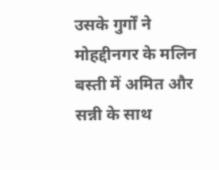उसके गुर्गों ने मोहद्दीनगर के मलिन बस्ती में अमित और सन्नी के साथ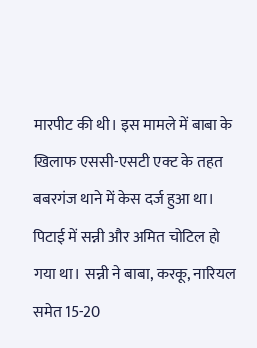मारपीट की थी। इस मामले में बाबा के खिलाफ एससी-एसटी एक्ट के तहत बबरगंज थाने में केस दर्ज हुआ था। पिटाई में सन्नी और अमित चोटिल हो गया था। सन्नी ने बाबा, करकू, नारियल समेत 15-20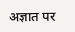अज्ञात पर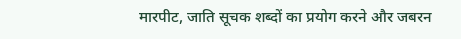मारपीट, जाति सूचक शब्दों का प्रयोग करने और जबरन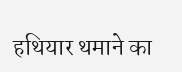हथियार थमाने का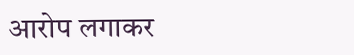आरोप लगाकर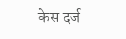केस दर्ज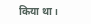किया था।